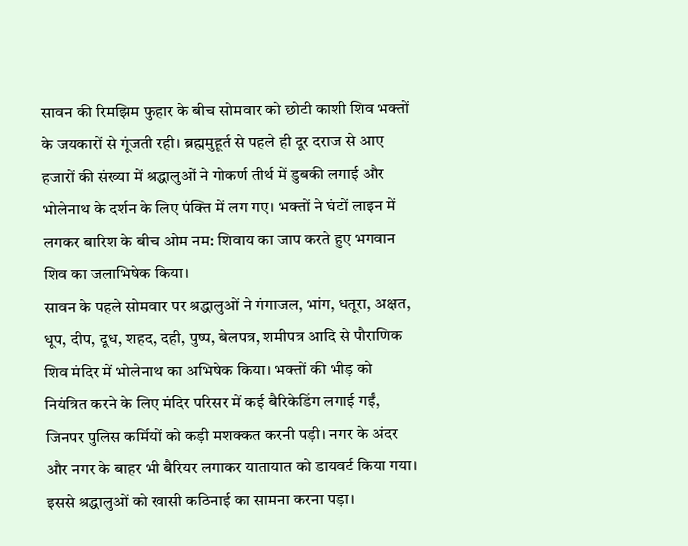सावन की रिमझिम फुहार के बीच सोमवार को छोटी काशी शिव भक्तों के जयकारों से गूंजती रही। ब्रह्ममुहूर्त से पहले ही दूर दराज से आए हजारों की संख्या में श्रद्धालुओं ने गोकर्ण तीर्थ में डुबकी लगाई और भोलेनाथ के दर्शन के लिए पंक्ति में लग गए। भक्तों ने घंटों लाइन में लगकर बारिश के बीच ओम नम: शिवाय का जाप करते हुए भगवान शिव का जलाभिषेक किया।
सावन के पहले सोमवार पर श्रद्धालुओं ने गंगाजल, भांग, धतूरा, अक्षत, धूप, दीप, दूध, शहद, दही, पुष्प, बेलपत्र, शमीपत्र आदि से पौराणिक शिव मंदिर में भोलेनाथ का अभिषेक किया। भक्तों की भीड़ को नियंत्रित करने के लिए मंदिर परिसर में कई बैरिकेडिंग लगाई गईं, जिनपर पुलिस कर्मियों को कड़ी मशक्कत करनी पड़ी। नगर के अंदर और नगर के बाहर भी बैरियर लगाकर यातायात को डायवर्ट किया गया। इससे श्रद्धालुओं को खासी कठिनाई का सामना करना पड़ा।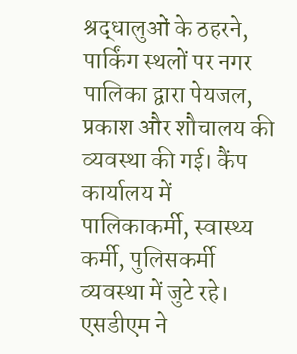श्रद्धालुओं के ठहरने, पार्किंग स्थलों पर नगर पालिका द्वारा पेयजल, प्रकाश और शौचालय की व्यवस्था की गई। कैंप कार्यालय में पालिकाकर्मी, स्वास्थ्य कर्मी, पुलिसकर्मी व्यवस्था में जुटे रहे। एसडीएम ने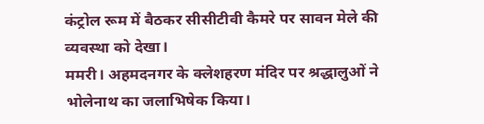कंट्रोल रूम में बैठकर सीसीटीवी कैमरे पर सावन मेले की व्यवस्था को देखा।
ममरी। अहमदनगर के क्लेशहरण मंदिर पर श्रद्धालुओं ने भोलेनाथ का जलाभिषेक किया।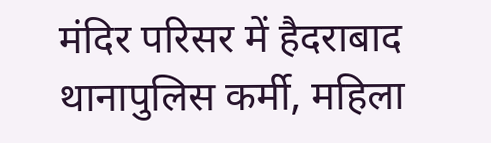मंदिर परिसर में हैदराबाद थानापुलिस कर्मी, महिला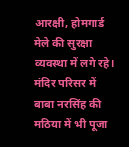आरक्षी, होमगार्ड मेले की सुरक्षा व्यवस्था में लगे रहे। मंदिर परिसर में बाबा नरसिंह की मठिया में भी पूजा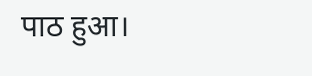पाठ हुआ।